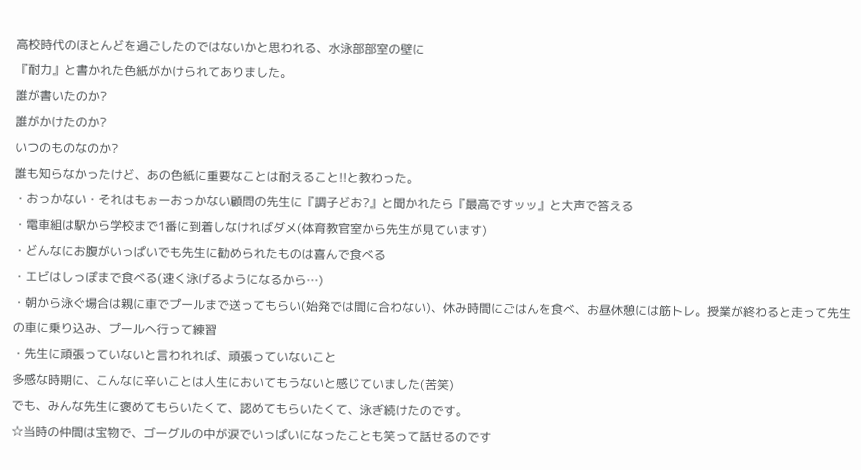高校時代のほとんどを過ごしたのではないかと思われる、水泳部部室の壁に
『耐力』と書かれた色紙がかけられてありました。
誰が書いたのか?
誰がかけたのか?
いつのものなのか?
誰も知らなかったけど、あの色紙に重要なことは耐えること!!と教わった。
・おっかない・それはもぉーおっかない顧問の先生に『調子どお?』と聞かれたら『最高ですッッ』と大声で答える
・電車組は駅から学校まで1番に到着しなければダメ(体育教官室から先生が見ています)
・どんなにお腹がいっぱいでも先生に勧められたものは喜んで食べる
・エビはしっぽまで食べる(速く泳げるようになるから…)
・朝から泳ぐ場合は親に車でプールまで送ってもらい(始発では間に合わない)、休み時間にごはんを食べ、お昼休憩には筋トレ。授業が終わると走って先生の車に乗り込み、プールへ行って練習
・先生に頑張っていないと言われれば、頑張っていないこと
多感な時期に、こんなに辛いことは人生においてもうないと感じていました(苦笑)
でも、みんな先生に褒めてもらいたくて、認めてもらいたくて、泳ぎ続けたのです。
☆当時の仲間は宝物で、ゴーグルの中が涙でいっぱいになったことも笑って話せるのです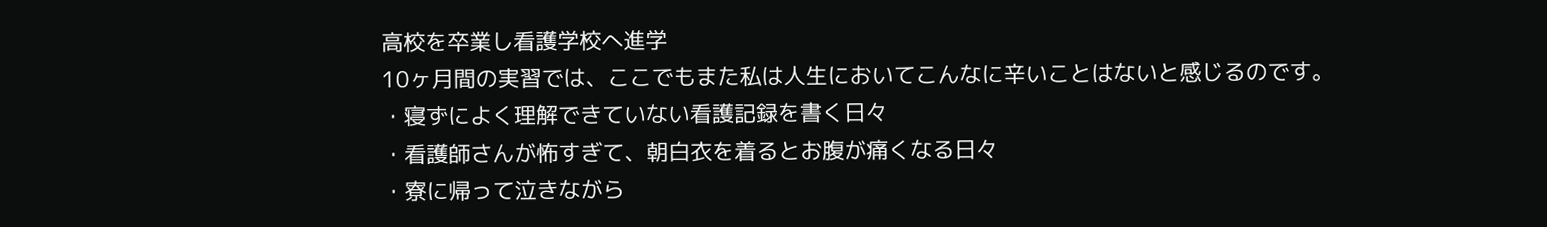高校を卒業し看護学校へ進学
10ヶ月間の実習では、ここでもまた私は人生においてこんなに辛いことはないと感じるのです。
・寝ずによく理解できていない看護記録を書く日々
・看護師さんが怖すぎて、朝白衣を着るとお腹が痛くなる日々
・寮に帰って泣きながら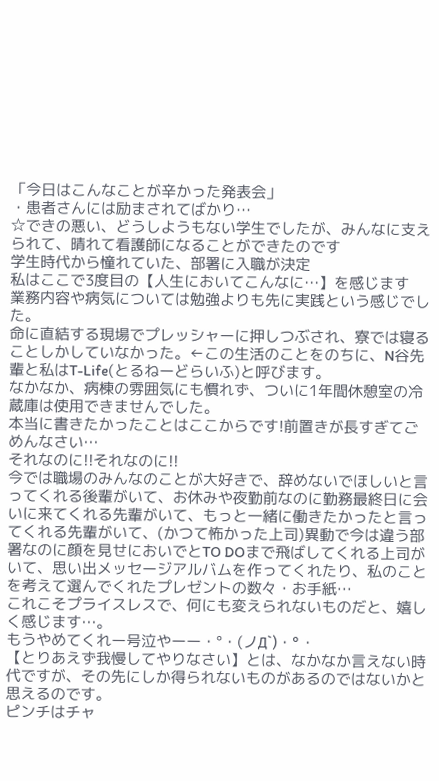「今日はこんなことが辛かった発表会」
・患者さんには励まされてばかり…
☆できの悪い、どうしようもない学生でしたが、みんなに支えられて、晴れて看護師になることができたのです
学生時代から憧れていた、部署に入職が決定
私はここで3度目の【人生においてこんなに…】を感じます
業務内容や病気については勉強よりも先に実践という感じでした。
命に直結する現場でプレッシャーに押しつぶされ、寮では寝ることしかしていなかった。←この生活のことをのちに、N谷先輩と私はT-Life(とるねーどらいふ)と呼びます。
なかなか、病棟の雰囲気にも慣れず、ついに1年間休憩室の冷蔵庫は使用できませんでした。
本当に書きたかったことはここからです!前置きが長すぎてごめんなさい…
それなのに!!それなのに!!
今では職場のみんなのことが大好きで、辞めないでほしいと言ってくれる後輩がいて、お休みや夜勤前なのに勤務最終日に会いに来てくれる先輩がいて、もっと一緒に働きたかったと言ってくれる先輩がいて、(かつて怖かった上司)異動で今は違う部署なのに顔を見せにおいでとTO DOまで飛ばしてくれる上司がいて、思い出メッセージアルバムを作ってくれたり、私のことを考えて選んでくれたプレゼントの数々・お手紙…
これこそプライスレスで、何にも変えられないものだと、嬉しく感じます…。
もうやめてくれー号泣やーー・°・(ノД`)・°・
【とりあえず我慢してやりなさい】とは、なかなか言えない時代ですが、その先にしか得られないものがあるのではないかと思えるのです。
ピンチはチャ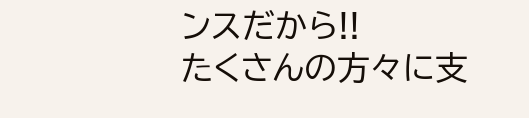ンスだから!!
たくさんの方々に支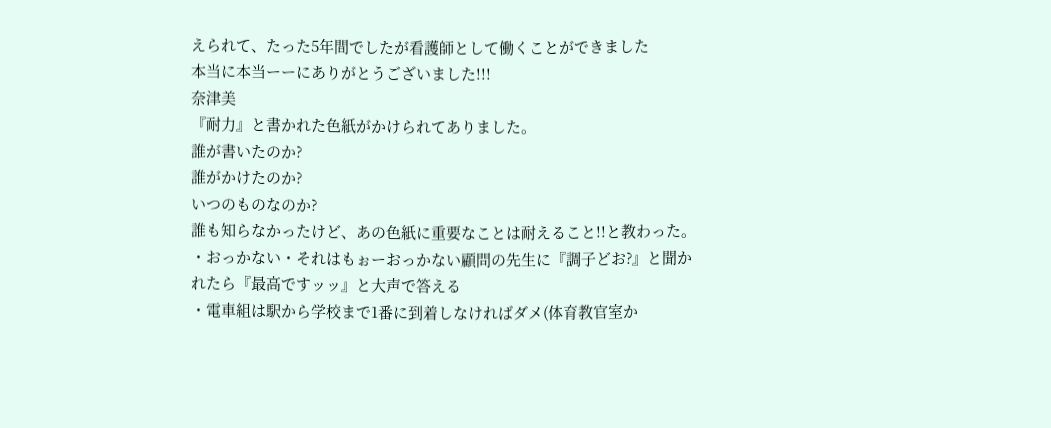えられて、たった5年間でしたが看護師として働くことができました
本当に本当ーーにありがとうございました!!!
奈津美
『耐力』と書かれた色紙がかけられてありました。
誰が書いたのか?
誰がかけたのか?
いつのものなのか?
誰も知らなかったけど、あの色紙に重要なことは耐えること!!と教わった。
・おっかない・それはもぉーおっかない顧問の先生に『調子どお?』と聞かれたら『最高ですッッ』と大声で答える
・電車組は駅から学校まで1番に到着しなければダメ(体育教官室か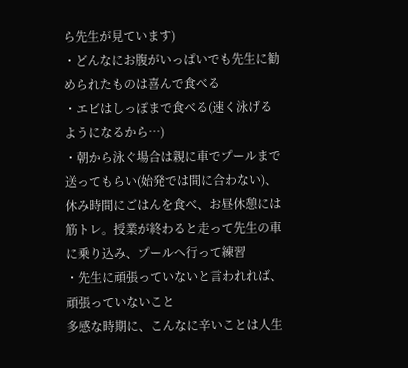ら先生が見ています)
・どんなにお腹がいっぱいでも先生に勧められたものは喜んで食べる
・エビはしっぽまで食べる(速く泳げるようになるから…)
・朝から泳ぐ場合は親に車でプールまで送ってもらい(始発では間に合わない)、休み時間にごはんを食べ、お昼休憩には筋トレ。授業が終わると走って先生の車に乗り込み、プールへ行って練習
・先生に頑張っていないと言われれば、頑張っていないこと
多感な時期に、こんなに辛いことは人生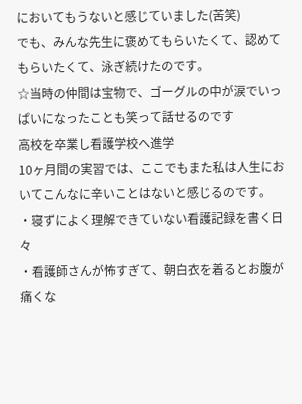においてもうないと感じていました(苦笑)
でも、みんな先生に褒めてもらいたくて、認めてもらいたくて、泳ぎ続けたのです。
☆当時の仲間は宝物で、ゴーグルの中が涙でいっぱいになったことも笑って話せるのです
高校を卒業し看護学校へ進学
10ヶ月間の実習では、ここでもまた私は人生においてこんなに辛いことはないと感じるのです。
・寝ずによく理解できていない看護記録を書く日々
・看護師さんが怖すぎて、朝白衣を着るとお腹が痛くな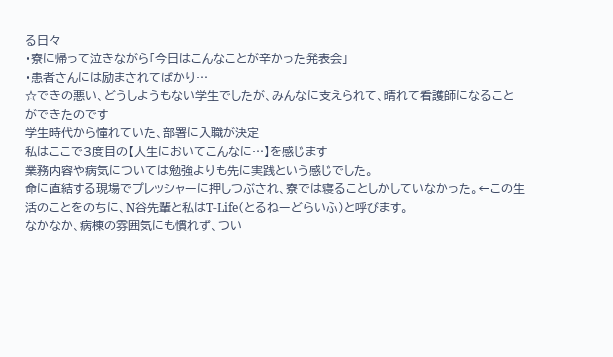る日々
・寮に帰って泣きながら「今日はこんなことが辛かった発表会」
・患者さんには励まされてばかり…
☆できの悪い、どうしようもない学生でしたが、みんなに支えられて、晴れて看護師になることができたのです
学生時代から憧れていた、部署に入職が決定
私はここで3度目の【人生においてこんなに…】を感じます
業務内容や病気については勉強よりも先に実践という感じでした。
命に直結する現場でプレッシャーに押しつぶされ、寮では寝ることしかしていなかった。←この生活のことをのちに、N谷先輩と私はT-Life(とるねーどらいふ)と呼びます。
なかなか、病棟の雰囲気にも慣れず、つい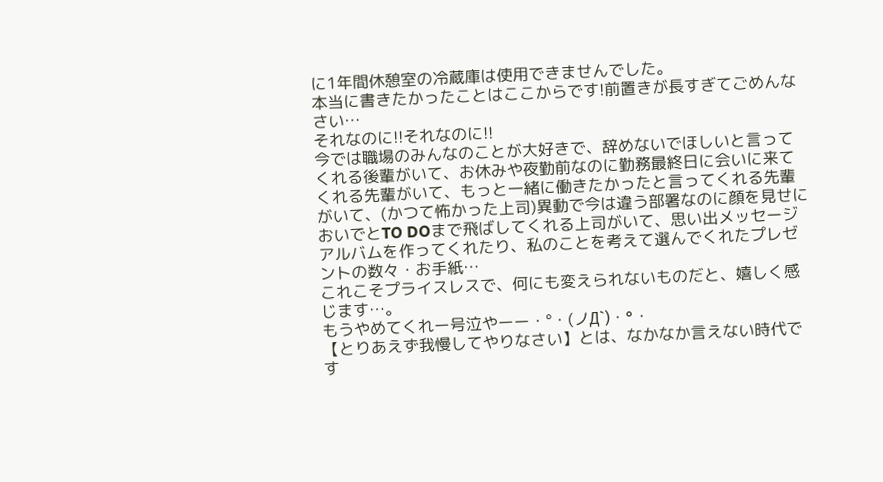に1年間休憩室の冷蔵庫は使用できませんでした。
本当に書きたかったことはここからです!前置きが長すぎてごめんなさい…
それなのに!!それなのに!!
今では職場のみんなのことが大好きで、辞めないでほしいと言ってくれる後輩がいて、お休みや夜勤前なのに勤務最終日に会いに来てくれる先輩がいて、もっと一緒に働きたかったと言ってくれる先輩がいて、(かつて怖かった上司)異動で今は違う部署なのに顔を見せにおいでとTO DOまで飛ばしてくれる上司がいて、思い出メッセージアルバムを作ってくれたり、私のことを考えて選んでくれたプレゼントの数々・お手紙…
これこそプライスレスで、何にも変えられないものだと、嬉しく感じます…。
もうやめてくれー号泣やーー・°・(ノД`)・°・
【とりあえず我慢してやりなさい】とは、なかなか言えない時代です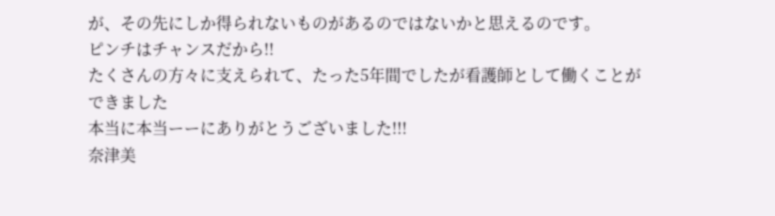が、その先にしか得られないものがあるのではないかと思えるのです。
ピンチはチャンスだから!!
たくさんの方々に支えられて、たった5年間でしたが看護師として働くことができました
本当に本当ーーにありがとうございました!!!
奈津美